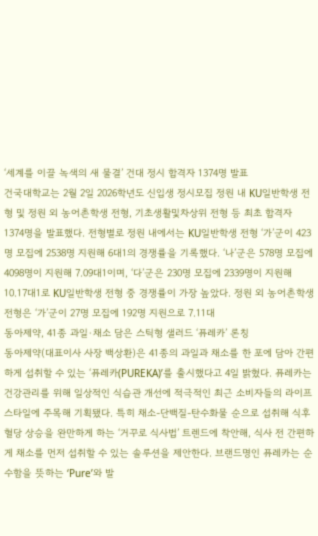‘세계를 이끌 녹색의 새 물결’ 건대 정시 합격자 1374명 발표
건국대학교는 2월 2일 2026학년도 신입생 정시모집 정원 내 KU일반학생 전형 및 정원 외 농어촌학생 전형, 기초생활및차상위 전형 등 최초 합격자 1374명을 발표했다. 전형별로 정원 내에서는 KU일반학생 전형 ‘가’군이 423명 모집에 2538명 지원해 6대1의 경쟁률을 기록했다. ‘나’군은 578명 모집에 4098명이 지원해 7.09대1이며, ‘다’군은 230명 모집에 2339명이 지원해 10.17대1로 KU일반학생 전형 중 경쟁률이 가장 높았다. 정원 외 농어촌학생 전형은 ‘가’군이 27명 모집에 192명 지원으로 7.11대
동아제약, 41종 과일·채소 담은 스틱형 샐러드 ‘퓨레카’ 론칭
동아제약(대표이사 사장 백상환)은 41종의 과일과 채소를 한 포에 담아 간편하게 섭취할 수 있는 ‘퓨레카(PUREKA)’를 출시했다고 4일 밝혔다. 퓨레카는 건강관리를 위해 일상적인 식습관 개선에 적극적인 최근 소비자들의 라이프스타일에 주목해 기획됐다. 특히 채소-단백질-탄수화물 순으로 섭취해 식후 혈당 상승을 완만하게 하는 ‘거꾸로 식사법’ 트렌드에 착안해, 식사 전 간편하게 채소를 먼저 섭취할 수 있는 솔루션을 제안한다. 브랜드명인 퓨레카는 순수함을 뜻하는 ‘Pure’와 발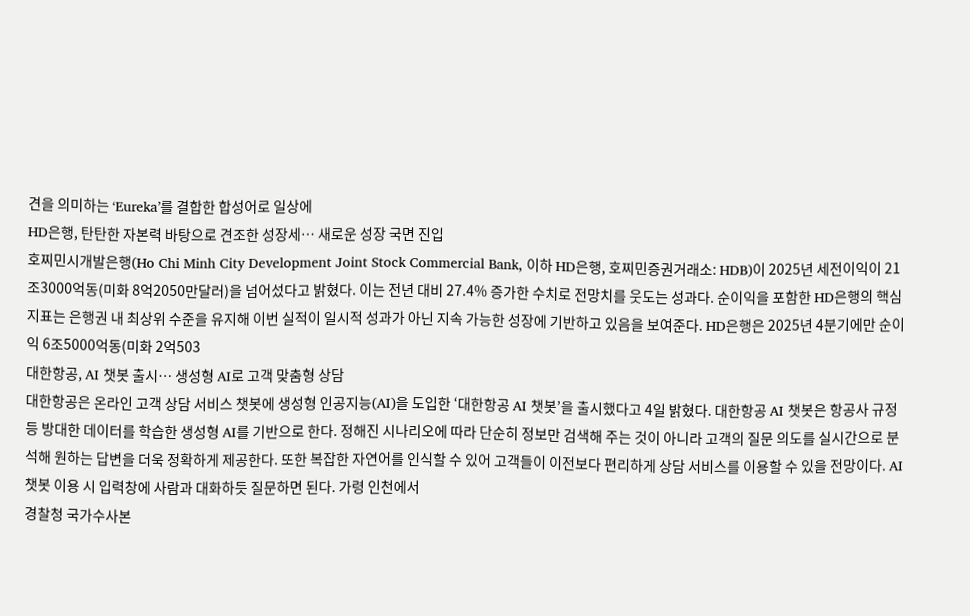견을 의미하는 ‘Eureka’를 결합한 합성어로 일상에
HD은행, 탄탄한 자본력 바탕으로 견조한 성장세… 새로운 성장 국면 진입
호찌민시개발은행(Ho Chi Minh City Development Joint Stock Commercial Bank, 이하 HD은행, 호찌민증권거래소: HDB)이 2025년 세전이익이 21조3000억동(미화 8억2050만달러)을 넘어섰다고 밝혔다. 이는 전년 대비 27.4% 증가한 수치로 전망치를 웃도는 성과다. 순이익을 포함한 HD은행의 핵심 지표는 은행권 내 최상위 수준을 유지해 이번 실적이 일시적 성과가 아닌 지속 가능한 성장에 기반하고 있음을 보여준다. HD은행은 2025년 4분기에만 순이익 6조5000억동(미화 2억503
대한항공, AI 챗봇 출시… 생성형 AI로 고객 맞춤형 상담
대한항공은 온라인 고객 상담 서비스 챗봇에 생성형 인공지능(AI)을 도입한 ‘대한항공 AI 챗봇’을 출시했다고 4일 밝혔다. 대한항공 AI 챗봇은 항공사 규정 등 방대한 데이터를 학습한 생성형 AI를 기반으로 한다. 정해진 시나리오에 따라 단순히 정보만 검색해 주는 것이 아니라 고객의 질문 의도를 실시간으로 분석해 원하는 답변을 더욱 정확하게 제공한다. 또한 복잡한 자연어를 인식할 수 있어 고객들이 이전보다 편리하게 상담 서비스를 이용할 수 있을 전망이다. AI 챗봇 이용 시 입력창에 사람과 대화하듯 질문하면 된다. 가령 인천에서
경찰청 국가수사본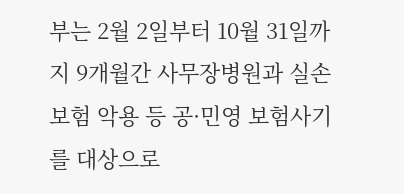부는 2월 2일부터 10월 31일까지 9개월간 사무장병원과 실손보험 악용 등 공·민영 보험사기를 대상으로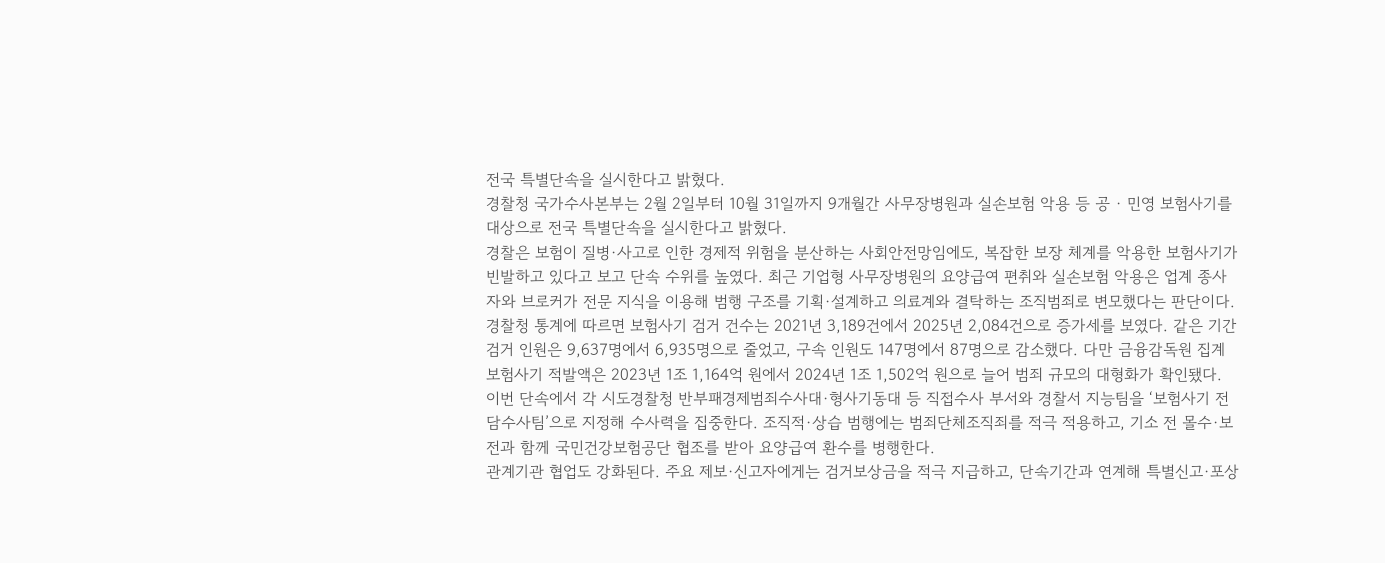전국 특별단속을 실시한다고 밝혔다.
경찰청 국가수사본부는 2월 2일부터 10월 31일까지 9개월간 사무장병원과 실손보험 악용 등 공 · 민영 보험사기를 대상으로 전국 특별단속을 실시한다고 밝혔다.
경찰은 보험이 질병·사고로 인한 경제적 위험을 분산하는 사회안전망임에도, 복잡한 보장 체계를 악용한 보험사기가 빈발하고 있다고 보고 단속 수위를 높였다. 최근 기업형 사무장병원의 요양급여 편취와 실손보험 악용은 업계 종사자와 브로커가 전문 지식을 이용해 범행 구조를 기획·설계하고 의료계와 결탁하는 조직범죄로 변모했다는 판단이다.
경찰청 통계에 따르면 보험사기 검거 건수는 2021년 3,189건에서 2025년 2,084건으로 증가세를 보였다. 같은 기간 검거 인원은 9,637명에서 6,935명으로 줄었고, 구속 인원도 147명에서 87명으로 감소했다. 다만 금융감독원 집계 보험사기 적발액은 2023년 1조 1,164억 원에서 2024년 1조 1,502억 원으로 늘어 범죄 규모의 대형화가 확인됐다.
이번 단속에서 각 시도경찰청 반부패경제범죄수사대·형사기동대 등 직접수사 부서와 경찰서 지능팀을 ‘보험사기 전담수사팀’으로 지정해 수사력을 집중한다. 조직적·상습 범행에는 범죄단체조직죄를 적극 적용하고, 기소 전 몰수·보전과 함께 국민건강보험공단 협조를 받아 요양급여 환수를 병행한다.
관계기관 협업도 강화된다. 주요 제보·신고자에게는 검거보상금을 적극 지급하고, 단속기간과 연계해 특별신고·포상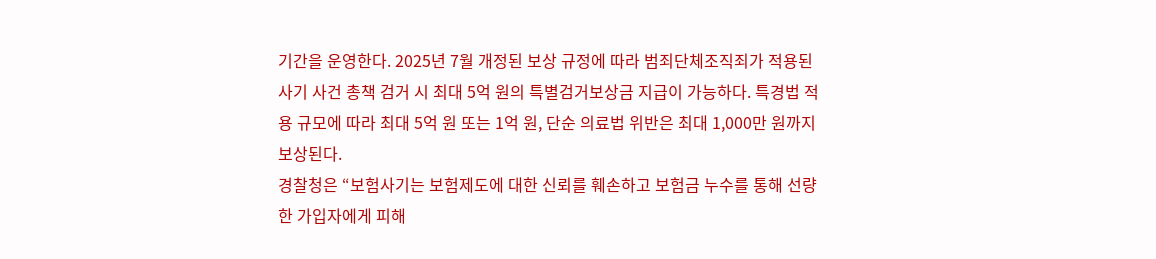기간을 운영한다. 2025년 7월 개정된 보상 규정에 따라 범죄단체조직죄가 적용된 사기 사건 총책 검거 시 최대 5억 원의 특별검거보상금 지급이 가능하다. 특경법 적용 규모에 따라 최대 5억 원 또는 1억 원, 단순 의료법 위반은 최대 1,000만 원까지 보상된다.
경찰청은 “보험사기는 보험제도에 대한 신뢰를 훼손하고 보험금 누수를 통해 선량한 가입자에게 피해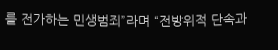를 전가하는 민생범죄”라며 “전방위적 단속과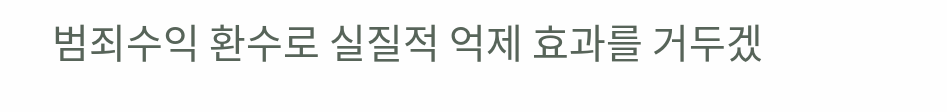범죄수익 환수로 실질적 억제 효과를 거두겠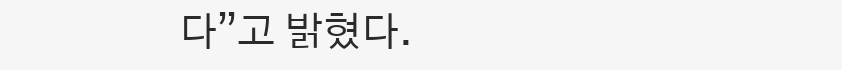다”고 밝혔다.